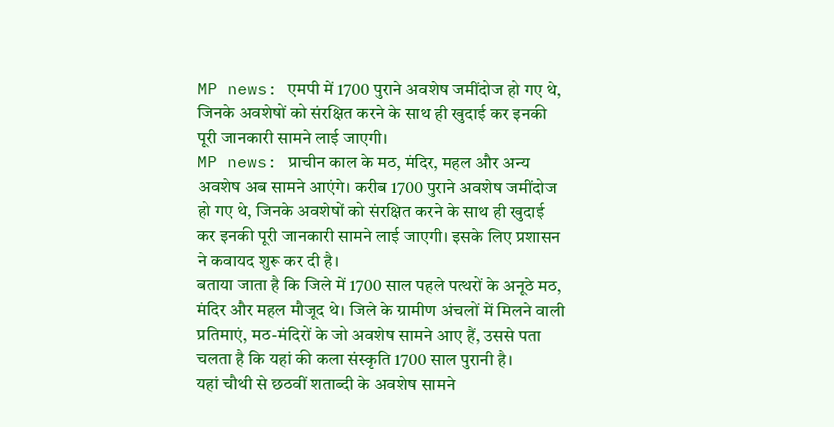MP news: एमपी में 1700 पुराने अवशेष जमींदोज हो गए थे, जिनके अवशेषों को संरक्षित करने के साथ ही खुदाई कर इनकी पूरी जानकारी सामने लाई जाएगी।
MP news: प्राचीन काल के मठ, मंदिर, महल और अन्य अवशेष अब सामने आएंगे। करीब 1700 पुराने अवशेष जमींदोज हो गए थे, जिनके अवशेषों को संरक्षित करने के साथ ही खुदाई कर इनकी पूरी जानकारी सामने लाई जाएगी। इसके लिए प्रशासन ने कवायद शुरू कर दी है।
बताया जाता है कि जिले में 1700 साल पहले पत्थरों के अनूठे मठ, मंदिर और महल मौजूद थे। जिले के ग्रामीण अंचलों में मिलने वाली प्रतिमाएं, मठ-मंदिरों के जो अवशेष सामने आए हैं, उससे पता चलता है कि यहां की कला संस्कृति 1700 साल पुरानी है।
यहां चौथी से छठवीं शताब्दी के अवशेष सामने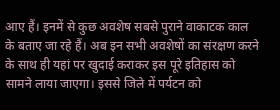आए हैं। इनमें से कुछ अवशेष सबसे पुराने वाकाटक काल के बताए जा रहे हैं। अब इन सभी अवशेषों का संरक्षण करने के साथ ही यहां पर खुदाई कराकर इस पूरे इतिहास को सामने लाया जाएगा। इससे जिले में पर्यटन को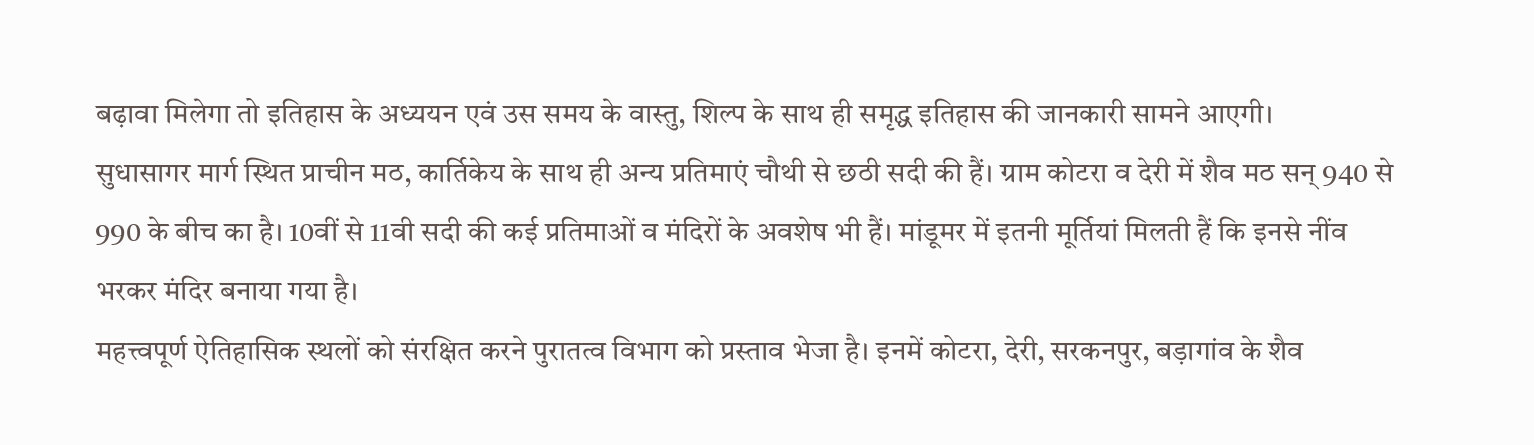बढ़ावा मिलेगा तो इतिहास के अध्ययन एवं उस समय के वास्तु, शिल्प के साथ ही समृद्ध इतिहास की जानकारी सामने आएगी।
सुधासागर मार्ग स्थित प्राचीन मठ, कार्तिकेय के साथ ही अन्य प्रतिमाएं चौथी से छठी सदी की हैं। ग्राम कोटरा व देरी में शैव मठ सन् 940 से 990 के बीच का है। 10वीं से 11वी सदी की कई प्रतिमाओं व मंदिरों के अवशेष भी हैं। मांडूमर में इतनी मूर्तियां मिलती हैं कि इनसे नींव भरकर मंदिर बनाया गया है।
महत्त्वपूर्ण ऐतिहासिक स्थलों को संरक्षित करने पुरातत्व विभाग को प्रस्ताव भेजा है। इनमें कोटरा, देरी, सरकनपुर, बड़ागांव के शैव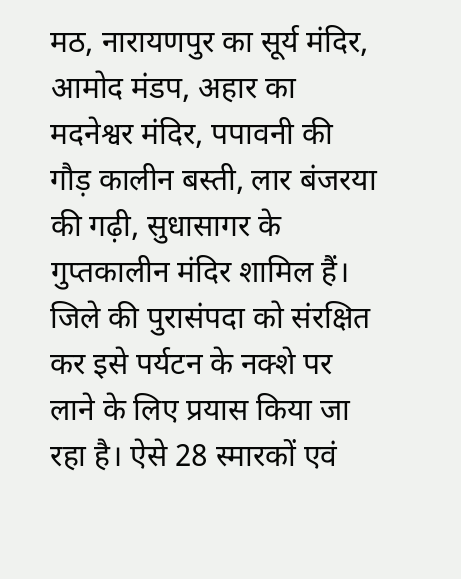मठ, नारायणपुर का सूर्य मंदिर, आमोद मंडप, अहार का मदनेश्वर मंदिर, पपावनी की गौड़ कालीन बस्ती, लार बंजरया की गढ़ी, सुधासागर के गुप्तकालीन मंदिर शामिल हैं।
जिले की पुरासंपदा को संरक्षित कर इसे पर्यटन के नक्शे पर लाने के लिए प्रयास किया जा रहा है। ऐसे 28 स्मारकों एवं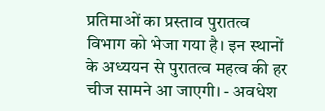प्रतिमाओं का प्रस्ताव पुरातत्व विभाग को भेजा गया है। इन स्थानों के अध्ययन से पुरातत्व महत्व की हर चीज सामने आ जाएगी। - अवधेश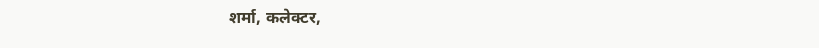शर्मा, कलेक्टर,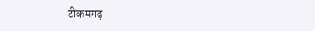टीकमगढ़